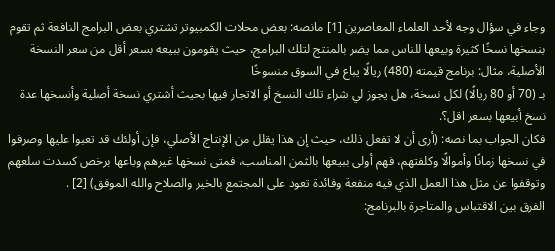وجاء في سؤال وجه لأحد العلماء المعاصرين [1] مانصه: بعض محلات الكمبيوتر تشتري بعض البرامج النافعة ثم تقوم بنسخها نسخًا كثيرة وبيعها للناس مما يضر بالمنتج لتلك البرامج، حيث يقومون ببيعه بسعر أقل من سعر النسخة الأصلية، مثال: برنامج قيمته (480) ريالًا يباع في السوق منسوخًا
بـ (70 أو 80 ريالًا) لكل نسخة، هل يجوز لي شراء تلك النسخ أو الاتجار فيها بحيث أشتري نسخة أصلية وأنسخها عدة نسخ أبيعها بسعر اقل؟.
فكان الجواب بما نصه: (أرى أن لا تفعل ذلك، حيث إن هذا يقلل من الإنتاج الأصلي، فإن أولئك قد تعبوا عليها وصرفوا في نسخها زمانًا وأموالًا وكلفتهم، فهم أولى ببيعها بالثمن المناسب، فمتى نسخها غيرهم وباعها برخص كسدت سلعهم وتوقفوا عن مثل هذا العمل الذي فيه منفعة وفائدة تعود على المجتمع بالخير والصلاح والله الموفق) [2] .
الفرق بين الاقتباس والمتاجرة بالبرنامج: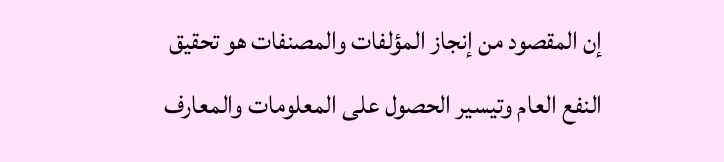إن المقصود من إنجاز المؤلفات والمصنفات هو تحقيق النفع العام وتيسير الحصول على المعلومات والمعارف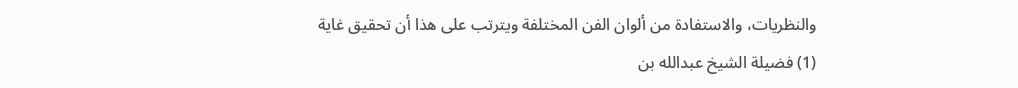والنظريات، والاستفادة من ألوان الفن المختلفة ويترتب على هذا أن تحقيق غاية
(1) فضيلة الشيخ عبدالله بن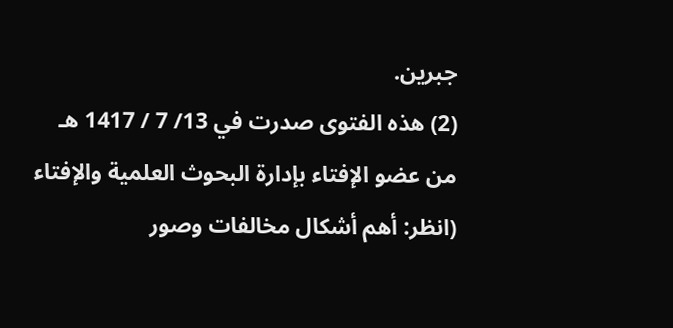جبرين.
(2) هذه الفتوى صدرت في 13/ 7 / 1417 هـ من عضو الإفتاء بإدارة البحوث العلمية والإفتاء (انظر: أهم أشكال مخالفات وصور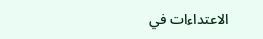الاعتداءات في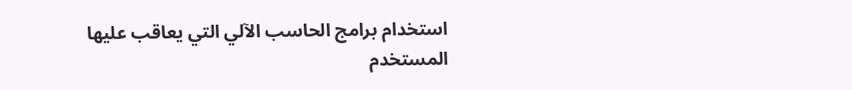استخدام برامج الحاسب الآلي التي يعاقب عليها المستخدم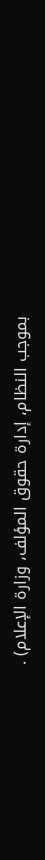بموجب النظام، إدارة حقوق المؤلف، وزارة الإعلام) .